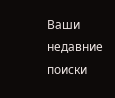Ваши недавние поиски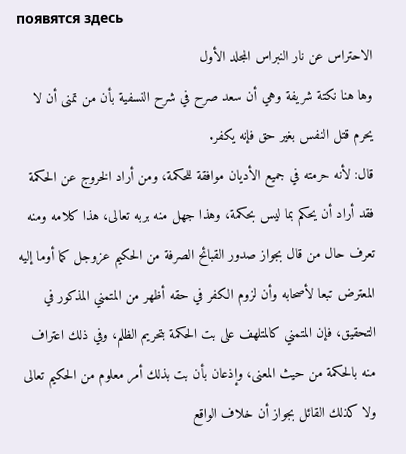появятся здесь
الاحتراس عن نار النبراس المجلد الأول
وها هنا نكتة شريفة وهي أن سعد صرح في شرح النسفية بأن من تمنى أن لا يحرم قتل النفس بغير حق فإنه يكفر.
قال: لأنه حرمته في جميع الأديان موافقة للحكمة، ومن أراد الخروج عن الحكمة فقد أراد أن يحكم بما ليس بحكمة، وهذا جهل منه بربه تعالى، هذا كلامه ومنه تعرف حال من قال بجواز صدور القبائح الصرفة من الحكيم عزوجل كما أوما إليه المعترض تبعا لأصحابه وأن لزوم الكفر في حقه أظهر من المتمني المذكور في التحقيق، فإن المتمني كالمتلهف على بت الحكمة بتحريم الظلم، وفي ذلك اعتراف منه بالحكمة من حيث المعنى، وإذعان بأن بت بذلك أمر معلوم من الحكيم تعالى ولا كذلك القائل بجواز أن خلاف الواقع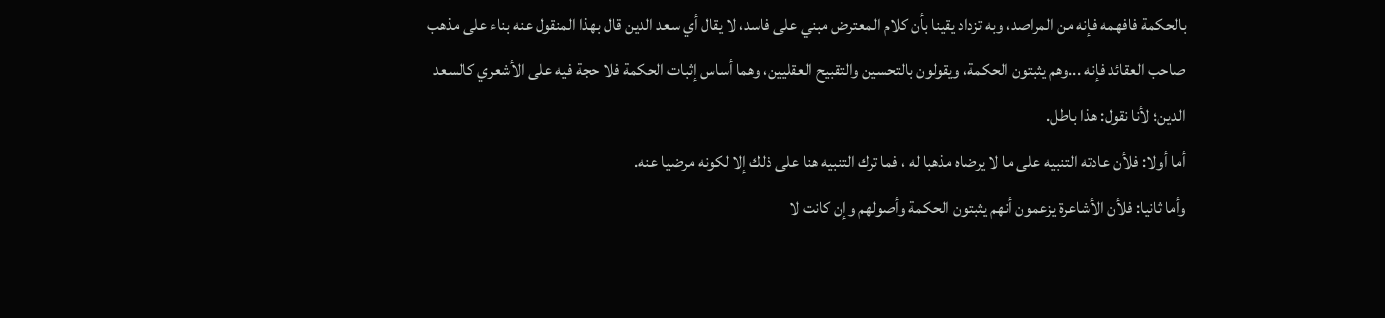بالحكمة فافهمه فإنه من المراصد، وبه تزداد يقينا بأن كلام المعترض مبني على فاسد، لا يقال أي سعد الدين قال بهذا المنقول عنه بناء على مذهب صاحب العقائد فإنه ...وهم يثبتون الحكمة، ويقولون بالتحسين والتقبيح العقليين، وهما أساس إثبات الحكمة فلا حجة فيه على الأشعري كالسعد الدين؛ لأنا نقول: هذا باطل.
أما أولا: فلأن عادته التنبيه على ما لا يرضاه مذهبا له ، فما ترك التنبيه هنا على ذلك إلا لكونه مرضيا عنه.
وأما ثانيا: فلأن الأشاعرة يزعمون أنهم يثبتون الحكمة وأصولهم وإن كانت لا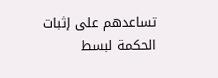تساعدهم على إثبات الحكمة لبسط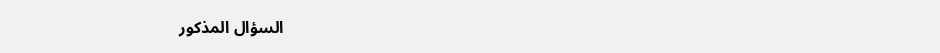السؤال المذكور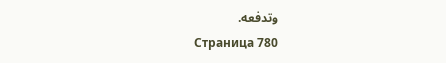وتدفعه.
Страница 780